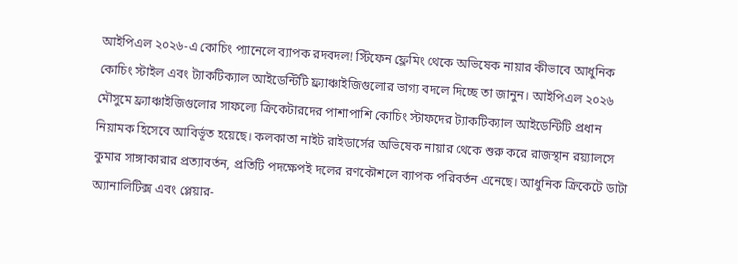আইপিএল ২০২৬-এ কোচিং প্যানেলে ব্যাপক রদবদল! স্টিফেন ফ্লেমিং থেকে অভিষেক নায়ার কীভাবে আধুনিক কোচিং স্টাইল এবং ট্যাকটিক্যাল আইডেন্টিটি ফ্র্যাঞ্চাইজিগুলোর ভাগ্য বদলে দিচ্ছে তা জানুন। আইপিএল ২০২৬ মৌসুমে ফ্র্যাঞ্চাইজিগুলোর সাফল্যে ক্রিকেটারদের পাশাপাশি কোচিং স্টাফদের ট্যাকটিক্যাল আইডেন্টিটি প্রধান নিয়ামক হিসেবে আবির্ভূত হয়েছে। কলকাতা নাইট রাইডার্সের অভিষেক নায়ার থেকে শুরু করে রাজস্থান রয়্যালসে কুমার সাঙ্গাকারার প্রত্যাবর্তন, প্রতিটি পদক্ষেপই দলের রণকৌশলে ব্যাপক পরিবর্তন এনেছে। আধুনিক ক্রিকেটে ডাটা অ্যানালিটিক্স এবং প্লেয়ার-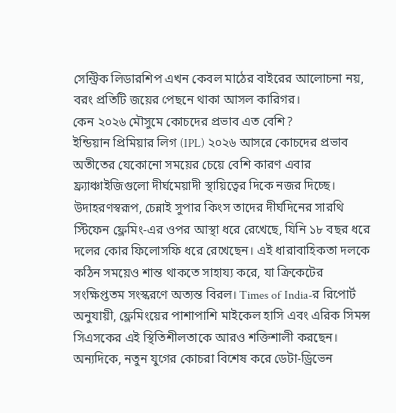সেন্ট্রিক লিডারশিপ এখন কেবল মাঠের বাইরের আলোচনা নয়, বরং প্রতিটি জয়ের পেছনে থাকা আসল কারিগর।
কেন ২০২৬ মৌসুমে কোচদের প্রভাব এত বেশি?
ইন্ডিয়ান প্রিমিয়ার লিগ (IPL) ২০২৬ আসরে কোচদের প্রভাব অতীতের যেকোনো সময়ের চেয়ে বেশি কারণ এবার ফ্র্যাঞ্চাইজিগুলো দীর্ঘমেয়াদী স্থায়িত্বের দিকে নজর দিচ্ছে। উদাহরণস্বরূপ, চেন্নাই সুপার কিংস তাদের দীর্ঘদিনের সারথি স্টিফেন ফ্লেমিং-এর ওপর আস্থা ধরে রেখেছে, যিনি ১৮ বছর ধরে দলের কোর ফিলোসফি ধরে রেখেছেন। এই ধারাবাহিকতা দলকে কঠিন সময়েও শান্ত থাকতে সাহায্য করে, যা ক্রিকেটের সংক্ষিপ্ততম সংস্করণে অত্যন্ত বিরল। Times of India-র রিপোর্ট অনুযায়ী, ফ্লেমিংয়ের পাশাপাশি মাইকেল হাসি এবং এরিক সিমন্স সিএসকের এই স্থিতিশীলতাকে আরও শক্তিশালী করছেন।
অন্যদিকে, নতুন যুগের কোচরা বিশেষ করে ডেটা-ড্রিভেন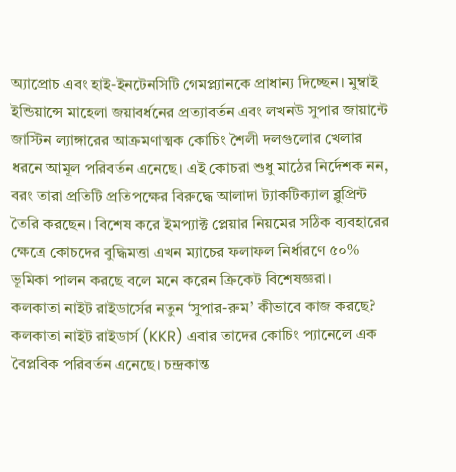অ্যাপ্রোচ এবং হাই-ইনটেনসিটি গেমপ্ল্যানকে প্রাধান্য দিচ্ছেন। মুম্বাই ইন্ডিয়ান্সে মাহেলা জয়াবর্ধনের প্রত্যাবর্তন এবং লখনউ সুপার জায়ান্টে জাস্টিন ল্যাঙ্গারের আক্রমণাত্মক কোচিং শৈলী দলগুলোর খেলার ধরনে আমূল পরিবর্তন এনেছে। এই কোচরা শুধু মাঠের নির্দেশক নন, বরং তারা প্রতিটি প্রতিপক্ষের বিরুদ্ধে আলাদা ট্যাকটিক্যাল ব্লুপ্রিন্ট তৈরি করছেন। বিশেষ করে ইমপ্যাক্ট প্লেয়ার নিয়মের সঠিক ব্যবহারের ক্ষেত্রে কোচদের বুদ্ধিমত্তা এখন ম্যাচের ফলাফল নির্ধারণে ৫০% ভূমিকা পালন করছে বলে মনে করেন ক্রিকেট বিশেষজ্ঞরা।
কলকাতা নাইট রাইডার্সের নতুন ‘সুপার-রুম’ কীভাবে কাজ করছে?
কলকাতা নাইট রাইডার্স (KKR) এবার তাদের কোচিং প্যানেলে এক বৈপ্লবিক পরিবর্তন এনেছে। চন্দ্রকান্ত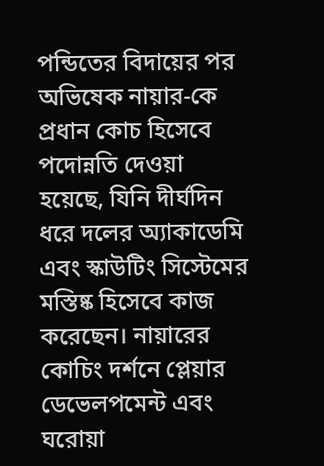পন্ডিতের বিদায়ের পর অভিষেক নায়ার-কে প্রধান কোচ হিসেবে পদোন্নতি দেওয়া হয়েছে, যিনি দীর্ঘদিন ধরে দলের অ্যাকাডেমি এবং স্কাউটিং সিস্টেমের মস্তিষ্ক হিসেবে কাজ করেছেন। নায়ারের কোচিং দর্শনে প্লেয়ার ডেভেলপমেন্ট এবং ঘরোয়া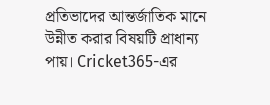প্রতিভাদের আন্তর্জাতিক মানে উন্নীত করার বিষয়টি প্রাধান্য পায়। Cricket365-এর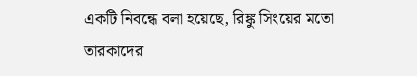একটি নিবন্ধে বলা হয়েছে, রিঙ্কু সিংয়ের মতো তারকাদের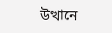উত্থানে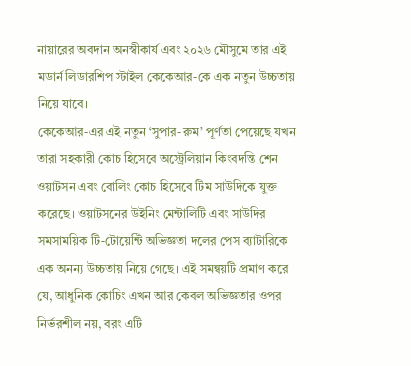নায়ারের অবদান অনস্বীকার্য এবং ২০২৬ মৌসুমে তার এই মডার্ন লিডারশিপ স্টাইল কেকেআর-কে এক নতুন উচ্চতায় নিয়ে যাবে।
কেকেআর-এর এই নতুন ‘সুপার-রুম’ পূর্ণতা পেয়েছে যখন তারা সহকারী কোচ হিসেবে অস্ট্রেলিয়ান কিংবদন্তি শেন ওয়াটসন এবং বোলিং কোচ হিসেবে টিম সাউদিকে যুক্ত করেছে। ওয়াটসনের উইনিং মেন্টালিটি এবং সাউদির সমসাময়িক টি-টোয়েন্টি অভিজ্ঞতা দলের পেস ব্যাটারিকে এক অনন্য উচ্চতায় নিয়ে গেছে। এই সমন্বয়টি প্রমাণ করে যে, আধুনিক কোচিং এখন আর কেবল অভিজ্ঞতার ওপর নির্ভরশীল নয়, বরং এটি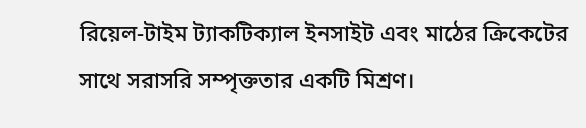রিয়েল-টাইম ট্যাকটিক্যাল ইনসাইট এবং মাঠের ক্রিকেটের সাথে সরাসরি সম্পৃক্ততার একটি মিশ্রণ।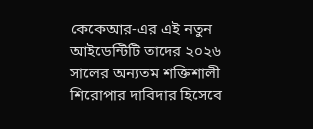কেকেআর-এর এই নতুন আইডেন্টিটি তাদের ২০২৬ সালের অন্যতম শক্তিশালী শিরোপার দাবিদার হিসেবে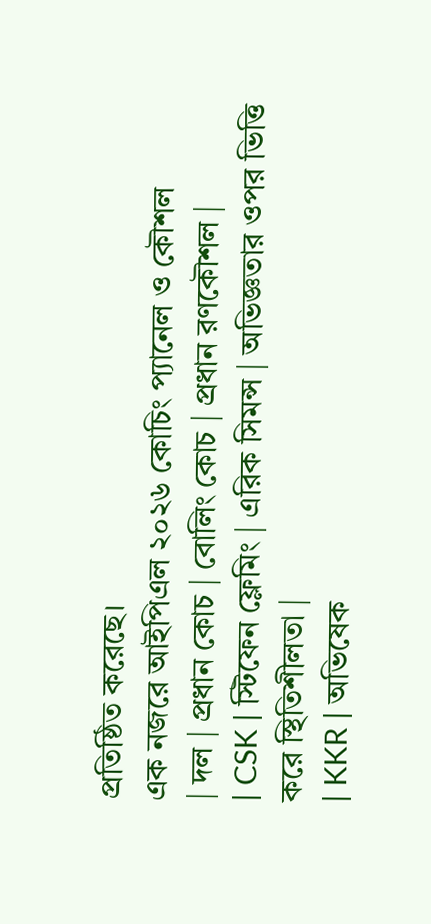প্রতিষ্ঠিত করেছে।
এক নজরে আইপিএল ২০২৬ কোচিং প্যানেল ও কৌশল
| দল | প্রধান কোচ | বোলিং কোচ | প্রধান রণকৌশল |
| CSK | স্টিফেন ফ্লেমিং | এরিক সিমন্স | অভিজ্ঞতার ওপর ভিত্তি করে স্থিতিশীলতা |
| KKR | অভিষেক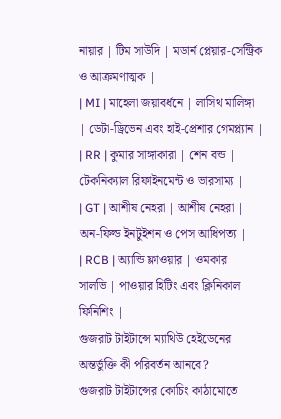নায়ার | টিম সাউদি | মডার্ন প্লেয়ার-সেন্ট্রিক ও আক্রমণাত্মক |
| MI | মাহেলা জয়াবর্ধনে | লাসিথ মালিঙ্গা | ডেটা-ড্রিভেন এবং হাই-প্রেশার গেমপ্ল্যান |
| RR | কুমার সাঙ্গাকারা | শেন বন্ড | টেকনিক্যাল রিফাইনমেন্ট ও ভারসাম্য |
| GT | আশীষ নেহরা | আশীষ নেহরা | অন-ফিল্ড ইনটুইশন ও পেস আধিপত্য |
| RCB | অ্যান্ডি ফ্লাওয়ার | ওমকার সালভি | পাওয়ার হিটিং এবং ক্লিনিকাল ফিনিশিং |
গুজরাট টাইটান্সে ম্যাথিউ হেইডেনের অন্তর্ভুক্তি কী পরিবর্তন আনবে?
গুজরাট টাইটান্সের কোচিং কাঠামোতে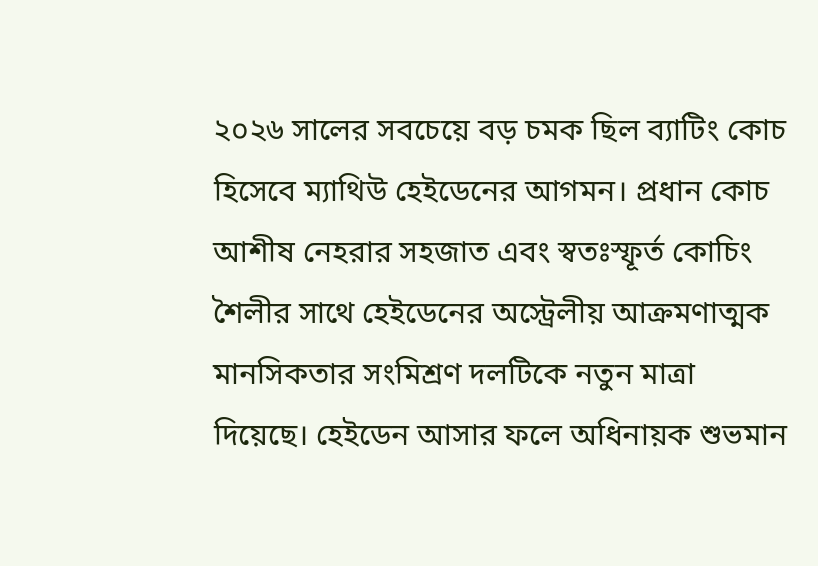২০২৬ সালের সবচেয়ে বড় চমক ছিল ব্যাটিং কোচ হিসেবে ম্যাথিউ হেইডেনের আগমন। প্রধান কোচ আশীষ নেহরার সহজাত এবং স্বতঃস্ফূর্ত কোচিং শৈলীর সাথে হেইডেনের অস্ট্রেলীয় আক্রমণাত্মক মানসিকতার সংমিশ্রণ দলটিকে নতুন মাত্রা দিয়েছে। হেইডেন আসার ফলে অধিনায়ক শুভমান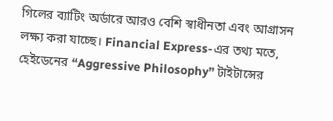গিলের ব্যাটিং অর্ডারে আরও বেশি স্বাধীনতা এবং আগ্রাসন লক্ষ্য করা যাচ্ছে। Financial Express-এর তথ্য মতে, হেইডেনের “Aggressive Philosophy” টাইটান্সের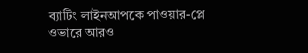ব্যাটিং লাইনআপকে পাওয়ার-প্লে ওভারে আরও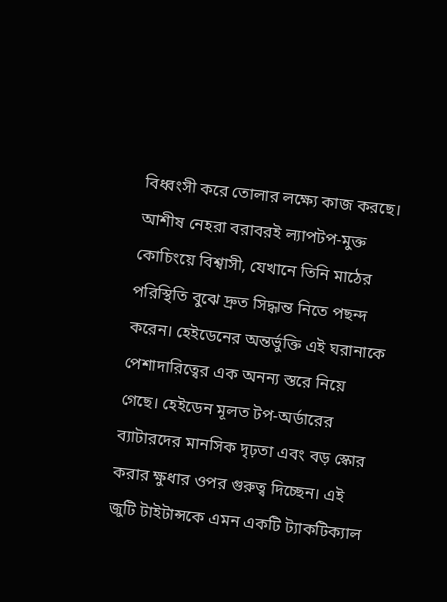বিধ্বংসী করে তোলার লক্ষ্যে কাজ করছে।
আশীষ নেহরা বরাবরই ল্যাপটপ-মুক্ত কোচিংয়ে বিশ্বাসী, যেখানে তিনি মাঠের পরিস্থিতি বুঝে দ্রুত সিদ্ধান্ত নিতে পছন্দ করেন। হেইডেনের অন্তর্ভুক্তি এই ঘরানাকে পেশাদারিত্বের এক অনন্য স্তরে নিয়ে গেছে। হেইডেন মূলত টপ-অর্ডারের ব্যাটারদের মানসিক দৃঢ়তা এবং বড় স্কোর করার ক্ষুধার ওপর গুরুত্ব দিচ্ছেন। এই জুটি টাইটান্সকে এমন একটি ট্যাকটিক্যাল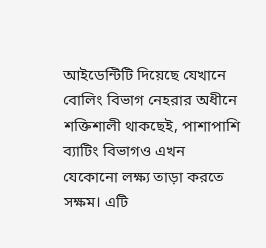আইডেন্টিটি দিয়েছে যেখানে বোলিং বিভাগ নেহরার অধীনে শক্তিশালী থাকছেই, পাশাপাশি ব্যাটিং বিভাগও এখন যেকোনো লক্ষ্য তাড়া করতে সক্ষম। এটি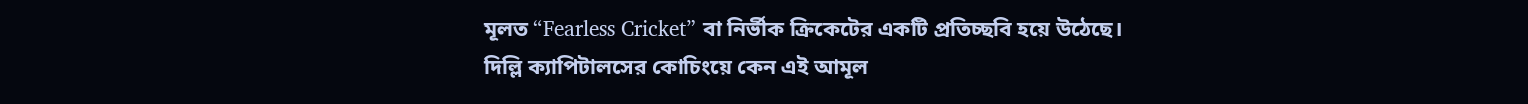মূলত “Fearless Cricket” বা নির্ভীক ক্রিকেটের একটি প্রতিচ্ছবি হয়ে উঠেছে।
দিল্লি ক্যাপিটালসের কোচিংয়ে কেন এই আমূল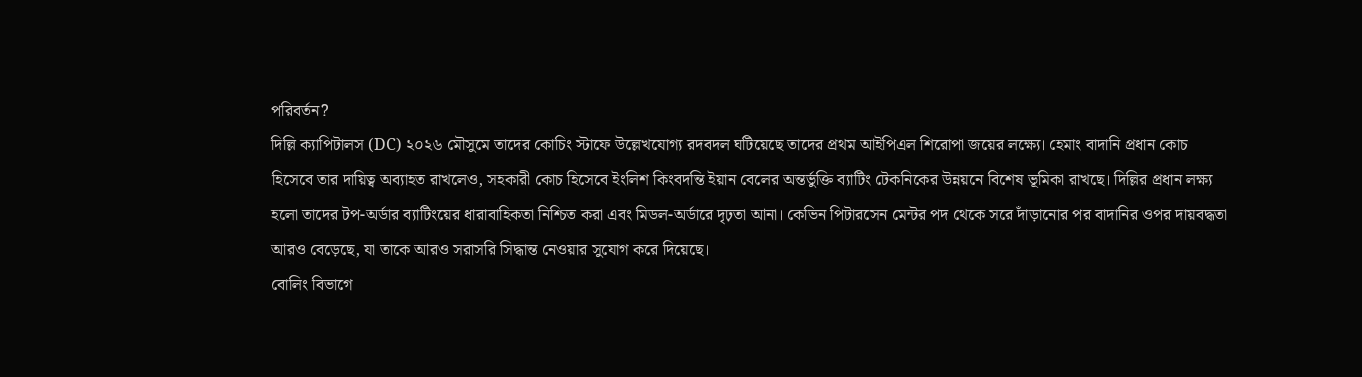পরিবর্তন?
দিল্লি ক্যাপিটালস (DC) ২০২৬ মৌসুমে তাদের কোচিং স্টাফে উল্লেখযোগ্য রদবদল ঘটিয়েছে তাদের প্রথম আইপিএল শিরোপা জয়ের লক্ষ্যে। হেমাং বাদানি প্রধান কোচ হিসেবে তার দায়িত্ব অব্যাহত রাখলেও, সহকারী কোচ হিসেবে ইংলিশ কিংবদন্তি ইয়ান বেলের অন্তর্ভুক্তি ব্যাটিং টেকনিকের উন্নয়নে বিশেষ ভূমিকা রাখছে। দিল্লির প্রধান লক্ষ্য হলো তাদের টপ-অর্ডার ব্যাটিংয়ের ধারাবাহিকতা নিশ্চিত করা এবং মিডল-অর্ডারে দৃঢ়তা আনা। কেভিন পিটারসেন মেন্টর পদ থেকে সরে দাঁড়ানোর পর বাদানির ওপর দায়বদ্ধতা আরও বেড়েছে, যা তাকে আরও সরাসরি সিদ্ধান্ত নেওয়ার সুযোগ করে দিয়েছে।
বোলিং বিভাগে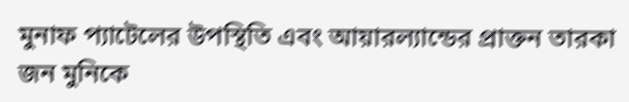মুনাফ প্যাটেলের উপস্থিতি এবং আয়ারল্যান্ডের প্রাক্তন তারকা জন মুনিকে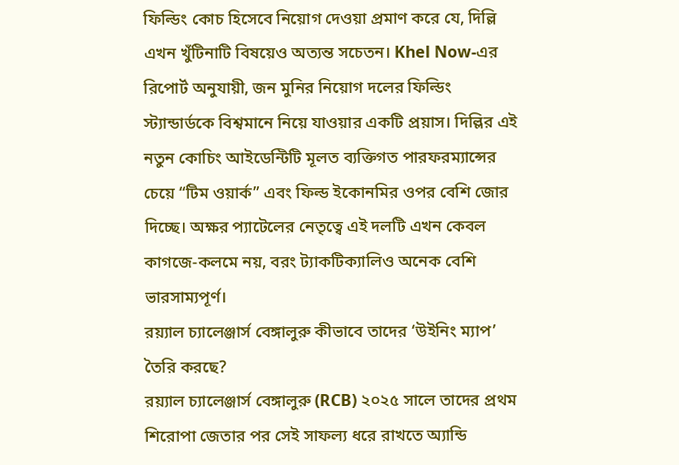ফিল্ডিং কোচ হিসেবে নিয়োগ দেওয়া প্রমাণ করে যে, দিল্লি এখন খুঁটিনাটি বিষয়েও অত্যন্ত সচেতন। Khel Now-এর রিপোর্ট অনুযায়ী, জন মুনির নিয়োগ দলের ফিল্ডিং স্ট্যান্ডার্ডকে বিশ্বমানে নিয়ে যাওয়ার একটি প্রয়াস। দিল্লির এই নতুন কোচিং আইডেন্টিটি মূলত ব্যক্তিগত পারফরম্যান্সের চেয়ে “টিম ওয়ার্ক” এবং ফিল্ড ইকোনমির ওপর বেশি জোর দিচ্ছে। অক্ষর প্যাটেলের নেতৃত্বে এই দলটি এখন কেবল কাগজে-কলমে নয়, বরং ট্যাকটিক্যালিও অনেক বেশি ভারসাম্যপূর্ণ।
রয়্যাল চ্যালেঞ্জার্স বেঙ্গালুরু কীভাবে তাদের ‘উইনিং ম্যাপ’ তৈরি করছে?
রয়্যাল চ্যালেঞ্জার্স বেঙ্গালুরু (RCB) ২০২৫ সালে তাদের প্রথম শিরোপা জেতার পর সেই সাফল্য ধরে রাখতে অ্যান্ডি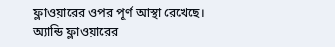ফ্লাওয়ারের ওপর পূর্ণ আস্থা রেখেছে। অ্যান্ডি ফ্লাওয়ারের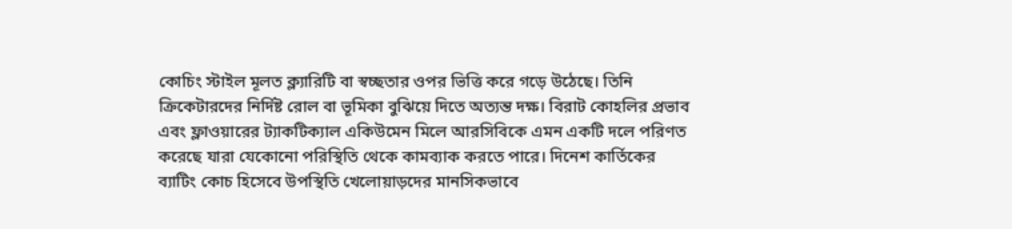কোচিং স্টাইল মূলত ক্ল্যারিটি বা স্বচ্ছতার ওপর ভিত্তি করে গড়ে উঠেছে। তিনি ক্রিকেটারদের নির্দিষ্ট রোল বা ভূমিকা বুঝিয়ে দিতে অত্যন্ত দক্ষ। বিরাট কোহলির প্রভাব এবং ফ্লাওয়ারের ট্যাকটিক্যাল একিউমেন মিলে আরসিবিকে এমন একটি দলে পরিণত করেছে যারা যেকোনো পরিস্থিতি থেকে কামব্যাক করতে পারে। দিনেশ কার্তিকের ব্যাটিং কোচ হিসেবে উপস্থিতি খেলোয়াড়দের মানসিকভাবে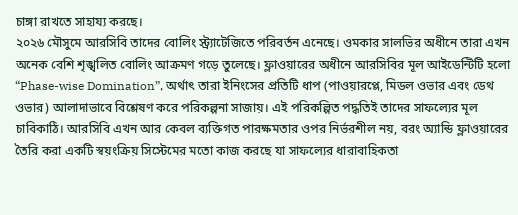চাঙ্গা রাখতে সাহায্য করছে।
২০২৬ মৌসুমে আরসিবি তাদের বোলিং স্ট্র্যাটেজিতে পরিবর্তন এনেছে। ওমকার সালভির অধীনে তারা এখন অনেক বেশি শৃঙ্খলিত বোলিং আক্রমণ গড়ে তুলেছে। ফ্লাওয়ারের অধীনে আরসিবির মূল আইডেন্টিটি হলো “Phase-wise Domination”, অর্থাৎ তারা ইনিংসের প্রতিটি ধাপ (পাওয়ারপ্লে, মিডল ওভার এবং ডেথ ওভার) আলাদাভাবে বিশ্লেষণ করে পরিকল্পনা সাজায়। এই পরিকল্পিত পদ্ধতিই তাদের সাফল্যের মূল চাবিকাঠি। আরসিবি এখন আর কেবল ব্যক্তিগত পারক্ষমতার ওপর নির্ভরশীল নয়, বরং অ্যান্ডি ফ্লাওয়ারের তৈরি করা একটি স্বয়ংক্রিয় সিস্টেমের মতো কাজ করছে যা সাফল্যের ধারাবাহিকতা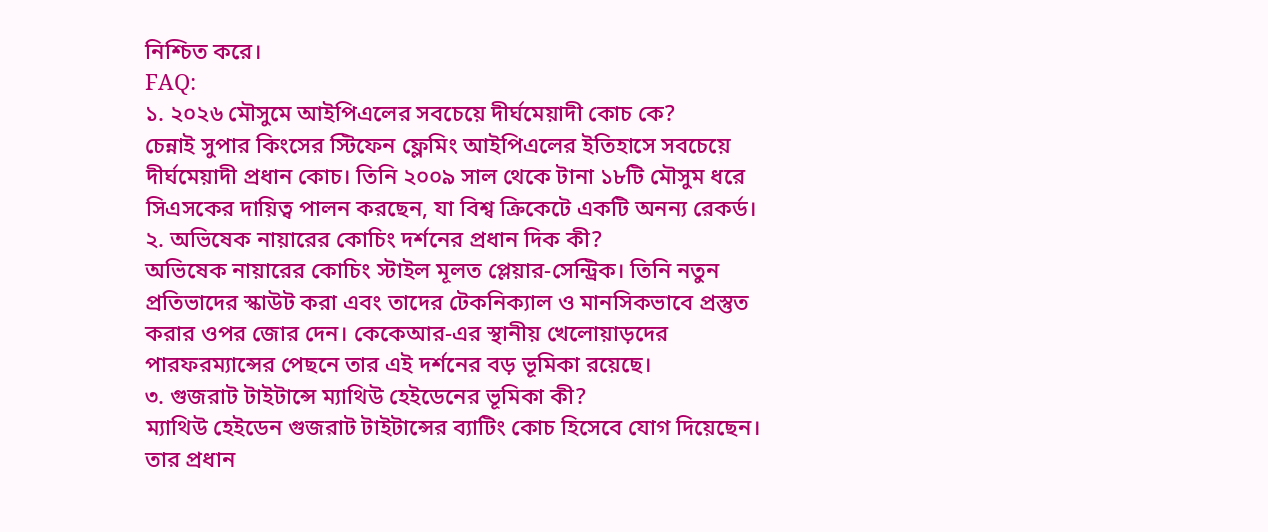নিশ্চিত করে।
FAQ:
১. ২০২৬ মৌসুমে আইপিএলের সবচেয়ে দীর্ঘমেয়াদী কোচ কে?
চেন্নাই সুপার কিংসের স্টিফেন ফ্লেমিং আইপিএলের ইতিহাসে সবচেয়ে দীর্ঘমেয়াদী প্রধান কোচ। তিনি ২০০৯ সাল থেকে টানা ১৮টি মৌসুম ধরে সিএসকের দায়িত্ব পালন করছেন, যা বিশ্ব ক্রিকেটে একটি অনন্য রেকর্ড।
২. অভিষেক নায়ারের কোচিং দর্শনের প্রধান দিক কী?
অভিষেক নায়ারের কোচিং স্টাইল মূলত প্লেয়ার-সেন্ট্রিক। তিনি নতুন প্রতিভাদের স্কাউট করা এবং তাদের টেকনিক্যাল ও মানসিকভাবে প্রস্তুত করার ওপর জোর দেন। কেকেআর-এর স্থানীয় খেলোয়াড়দের পারফরম্যান্সের পেছনে তার এই দর্শনের বড় ভূমিকা রয়েছে।
৩. গুজরাট টাইটান্সে ম্যাথিউ হেইডেনের ভূমিকা কী?
ম্যাথিউ হেইডেন গুজরাট টাইটান্সের ব্যাটিং কোচ হিসেবে যোগ দিয়েছেন। তার প্রধান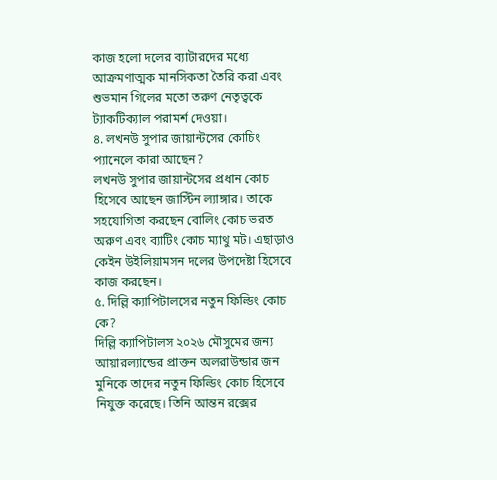কাজ হলো দলের ব্যাটারদের মধ্যে আক্রমণাত্মক মানসিকতা তৈরি করা এবং শুভমান গিলের মতো তরুণ নেতৃত্বকে ট্যাকটিক্যাল পরামর্শ দেওয়া।
৪. লখনউ সুপার জায়ান্টসের কোচিং প্যানেলে কারা আছেন?
লখনউ সুপার জায়ান্টসের প্রধান কোচ হিসেবে আছেন জাস্টিন ল্যাঙ্গার। তাকে সহযোগিতা করছেন বোলিং কোচ ভরত অরুণ এবং ব্যাটিং কোচ ম্যাথু মট। এছাড়াও কেইন উইলিয়ামসন দলের উপদেষ্টা হিসেবে কাজ করছেন।
৫. দিল্লি ক্যাপিটালসের নতুন ফিল্ডিং কোচ কে?
দিল্লি ক্যাপিটালস ২০২৬ মৌসুমের জন্য আয়ারল্যান্ডের প্রাক্তন অলরাউন্ডার জন মুনিকে তাদের নতুন ফিল্ডিং কোচ হিসেবে নিযুক্ত করেছে। তিনি আন্তন রক্সের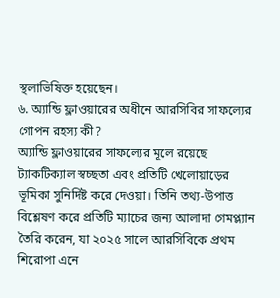স্থলাভিষিক্ত হয়েছেন।
৬. অ্যান্ডি ফ্লাওয়ারের অধীনে আরসিবির সাফল্যের গোপন রহস্য কী?
অ্যান্ডি ফ্লাওয়ারের সাফল্যের মূলে রয়েছে ট্যাকটিক্যাল স্বচ্ছতা এবং প্রতিটি খেলোয়াড়ের ভূমিকা সুনির্দিষ্ট করে দেওয়া। তিনি তথ্য-উপাত্ত বিশ্লেষণ করে প্রতিটি ম্যাচের জন্য আলাদা গেমপ্ল্যান তৈরি করেন, যা ২০২৫ সালে আরসিবিকে প্রথম শিরোপা এনে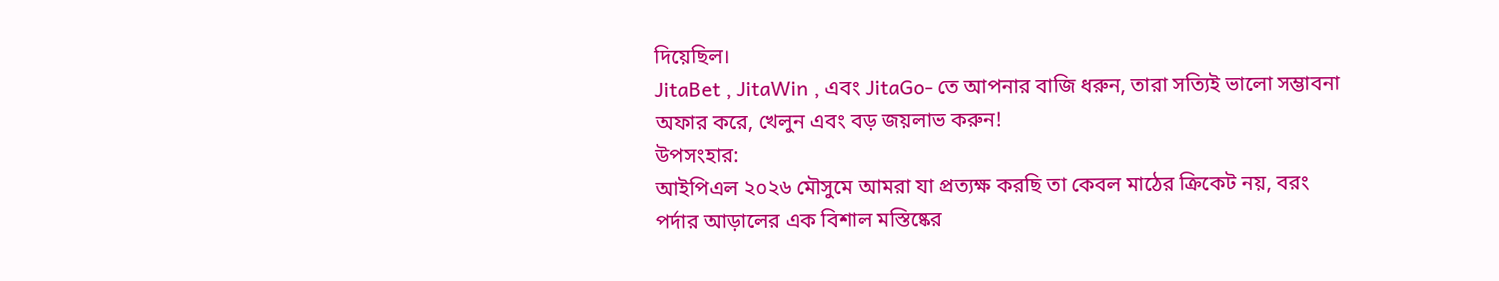দিয়েছিল।
JitaBet , JitaWin , এবং JitaGo- তে আপনার বাজি ধরুন, তারা সত্যিই ভালো সম্ভাবনা অফার করে, খেলুন এবং বড় জয়লাভ করুন!
উপসংহার:
আইপিএল ২০২৬ মৌসুমে আমরা যা প্রত্যক্ষ করছি তা কেবল মাঠের ক্রিকেট নয়, বরং পর্দার আড়ালের এক বিশাল মস্তিষ্কের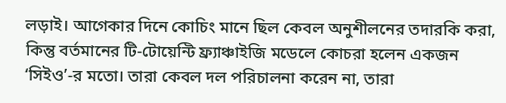লড়াই। আগেকার দিনে কোচিং মানে ছিল কেবল অনুশীলনের তদারকি করা, কিন্তু বর্তমানের টি-টোয়েন্টি ফ্র্যাঞ্চাইজি মডেলে কোচরা হলেন একজন ‘সিইও’-র মতো। তারা কেবল দল পরিচালনা করেন না, তারা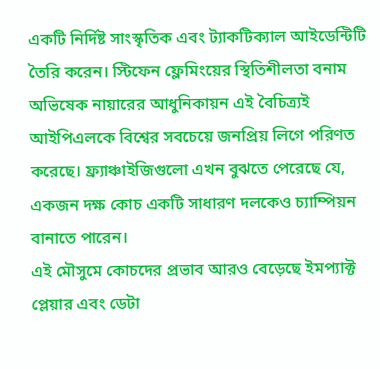একটি নির্দিষ্ট সাংস্কৃতিক এবং ট্যাকটিক্যাল আইডেন্টিটি তৈরি করেন। স্টিফেন ফ্লেমিংয়ের স্থিতিশীলতা বনাম অভিষেক নায়ারের আধুনিকায়ন এই বৈচিত্র্যই আইপিএলকে বিশ্বের সবচেয়ে জনপ্রিয় লিগে পরিণত করেছে। ফ্র্যাঞ্চাইজিগুলো এখন বুঝতে পেরেছে যে, একজন দক্ষ কোচ একটি সাধারণ দলকেও চ্যাম্পিয়ন বানাতে পারেন।
এই মৌসুমে কোচদের প্রভাব আরও বেড়েছে ইমপ্যাক্ট প্লেয়ার এবং ডেটা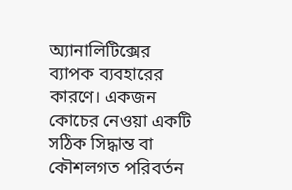অ্যানালিটিক্সের ব্যাপক ব্যবহারের কারণে। একজন কোচের নেওয়া একটি সঠিক সিদ্ধান্ত বা কৌশলগত পরিবর্তন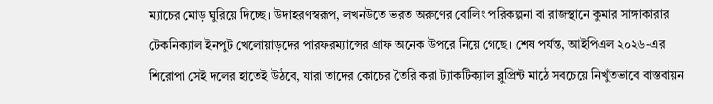ম্যাচের মোড় ঘুরিয়ে দিচ্ছে। উদাহরণস্বরূপ, লখনউতে ভরত অরুণের বোলিং পরিকল্পনা বা রাজস্থানে কুমার সাঙ্গাকারার টেকনিক্যাল ইনপুট খেলোয়াড়দের পারফরম্যান্সের গ্রাফ অনেক উপরে নিয়ে গেছে। শেষ পর্যন্ত, আইপিএল ২০২৬-এর শিরোপা সেই দলের হাতেই উঠবে, যারা তাদের কোচের তৈরি করা ট্যাকটিক্যাল ব্লুপ্রিন্ট মাঠে সবচেয়ে নিখুঁতভাবে বাস্তবায়ন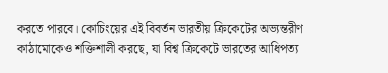করতে পারবে। কোচিংয়ের এই বিবর্তন ভারতীয় ক্রিকেটের অভ্যন্তরীণ কাঠামোকেও শক্তিশালী করছে, যা বিশ্ব ক্রিকেটে ভারতের আধিপত্য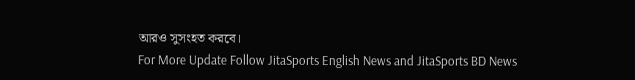আরও সুসংহত করবে।
For More Update Follow JitaSports English News and JitaSports BD News